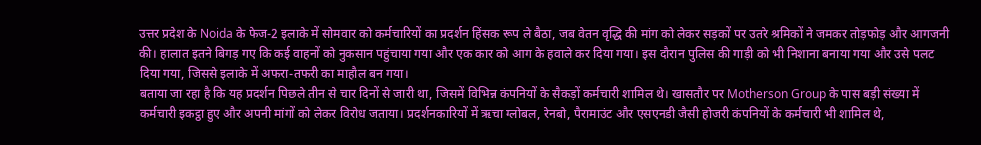उत्तर प्रदेश के Noida के फेज-2 इलाके में सोमवार को कर्मचारियों का प्रदर्शन हिंसक रूप ले बैठा, जब वेतन वृद्धि की मांग को लेकर सड़कों पर उतरे श्रमिकों ने जमकर तोड़फोड़ और आगजनी की। हालात इतने बिगड़ गए कि कई वाहनों को नुकसान पहुंचाया गया और एक कार को आग के हवाले कर दिया गया। इस दौरान पुलिस की गाड़ी को भी निशाना बनाया गया और उसे पलट दिया गया, जिससे इलाके में अफरा-तफरी का माहौल बन गया।
बताया जा रहा है कि यह प्रदर्शन पिछले तीन से चार दिनों से जारी था, जिसमें विभिन्न कंपनियों के सैकड़ों कर्मचारी शामिल थे। खासतौर पर Motherson Group के पास बड़ी संख्या में कर्मचारी इकट्ठा हुए और अपनी मांगों को लेकर विरोध जताया। प्रदर्शनकारियों में ऋचा ग्लोबल, रेनबो, पैरामाउंट और एसएनडी जैसी होजरी कंपनियों के कर्मचारी भी शामिल थे,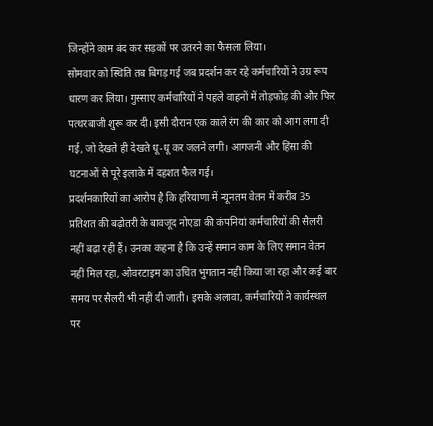जिन्होंने काम बंद कर सड़कों पर उतरने का फैसला लिया।
सोमवार को स्थिति तब बिगड़ गई जब प्रदर्शन कर रहे कर्मचारियों ने उग्र रूप धारण कर लिया। गुस्साए कर्मचारियों ने पहले वाहनों में तोड़फोड़ की और फिर पत्थरबाजी शुरू कर दी। इसी दौरान एक काले रंग की कार को आग लगा दी गई, जो देखते ही देखते धू-धू कर जलने लगी। आगजनी और हिंसा की घटनाओं से पूरे इलाके में दहशत फैल गई।
प्रदर्शनकारियों का आरोप है कि हरियाणा में न्यूनतम वेतन में करीब 35 प्रतिशत की बढ़ोतरी के बावजूद नोएडा की कंपनियां कर्मचारियों की सैलरी नहीं बढ़ा रही हैं। उनका कहना है कि उन्हें समान काम के लिए समान वेतन नहीं मिल रहा, ओवरटाइम का उचित भुगतान नहीं किया जा रहा और कई बार समय पर सैलरी भी नहीं दी जाती। इसके अलावा, कर्मचारियों ने कार्यस्थल पर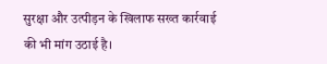सुरक्षा और उत्पीड़न के खिलाफ सख्त कार्रवाई की भी मांग उठाई है।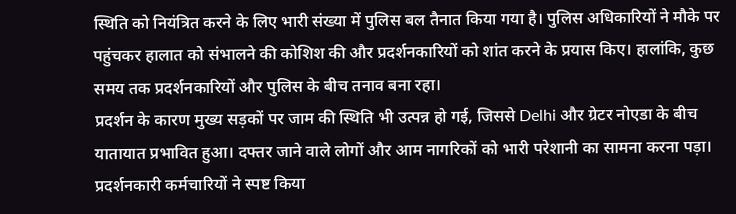स्थिति को नियंत्रित करने के लिए भारी संख्या में पुलिस बल तैनात किया गया है। पुलिस अधिकारियों ने मौके पर पहुंचकर हालात को संभालने की कोशिश की और प्रदर्शनकारियों को शांत करने के प्रयास किए। हालांकि, कुछ समय तक प्रदर्शनकारियों और पुलिस के बीच तनाव बना रहा।
प्रदर्शन के कारण मुख्य सड़कों पर जाम की स्थिति भी उत्पन्न हो गई, जिससे Delhi और ग्रेटर नोएडा के बीच यातायात प्रभावित हुआ। दफ्तर जाने वाले लोगों और आम नागरिकों को भारी परेशानी का सामना करना पड़ा।
प्रदर्शनकारी कर्मचारियों ने स्पष्ट किया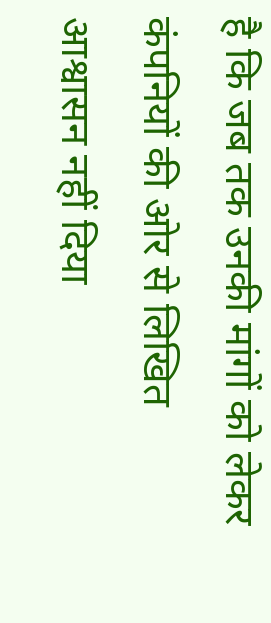है कि जब तक उनकी मांगों को लेकर कंपनियों की ओर से लिखित आश्वासन नहीं दिया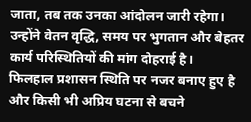जाता, तब तक उनका आंदोलन जारी रहेगा। उन्होंने वेतन वृद्धि, समय पर भुगतान और बेहतर कार्य परिस्थितियों की मांग दोहराई है।
फिलहाल प्रशासन स्थिति पर नजर बनाए हुए है और किसी भी अप्रिय घटना से बचने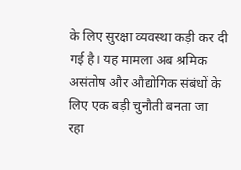के लिए सुरक्षा व्यवस्था कड़ी कर दी गई है। यह मामला अब श्रमिक असंतोष और औद्योगिक संबंधों के लिए एक बड़ी चुनौती बनता जा रहा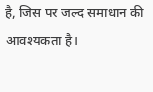है, जिस पर जल्द समाधान की आवश्यकता है।